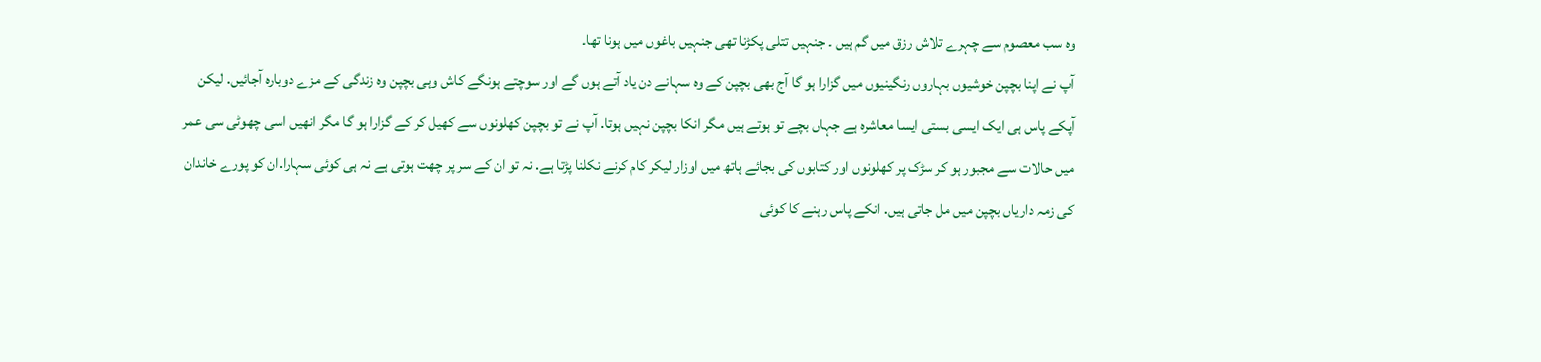وہ سب معصوم سے چہرے تلاش رزق میں گم ہیں ۔ جنہیں تتلی پکڑنا تھی جنہیں باغوں میں ہونا تھا۔
آپ نے اپنا بچپن خوشیوں بہاروں رنگینیوں میں گزارا ہو گا آج بھی بچپن کے وہ سہانے دن یاد آتے ہوں گے اور سوچتے ہونگے کاش وہی بچپن وہ زندگی کے مزے دوبارہ آجائیں. لیکن آپکے پاس ہی ایک ایسی بستی ایسا معاشرہ ہے جہاں بچے تو ہوتے ہیں مگر انکا بچپن نہیں ہوتا. آپ نے تو بچپن کھلونوں سے کھیل کر کے گزارا ہو گا مگر انھیں اسی چھوٹی سی عمر میں حالات سے مجبور ہو کر سڑک پر کھلونوں اور کتابوں کی بجائے ہاتھ میں اوزار لیکر کام کرنے نکلنا پڑتا ہے. نہ تو ان کے سر پر چھت ہوتی ہے نہ ہی کوئی سہارا.ان کو پورے خاندان کی زمہ داریاں بچپن میں مل جاتی ہیں. انکے پاس رہنے کا کوئی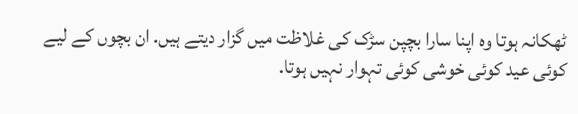ٹھکانہ ہوتا وہ اپنا سارا بچپن سڑک کی غلاظت میں گزار دیتے ہیں. ان بچوں کے لیے کوئی عید کوئی خوشی کوئی تہوار نہیں ہوتا.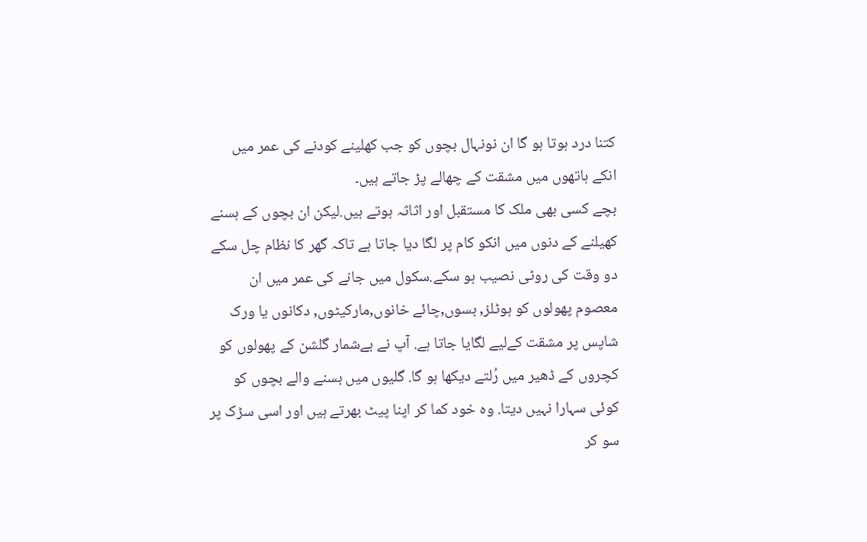کتنا درد ہوتا ہو گا ان نونہال بچوں کو جب کھلینے کودنے کی عمر میں انکے ہاتھوں میں مشقت کے چھالے پڑ جاتے ہیں۔
بچے کسی بھی ملک کا مستقبل اور اثاثہ ہوتے ہیں.لیکن ان بچوں کے ہسنے کھیلنے کے دنوں میں انکو کام پر لگا دیا جاتا ہے تاکہ گھر کا نظام چل سکے دو وقت کی روٹی نصیب ہو سکے.سکول میں جانے کی عمر میں ان معصوم پھولوں کو ہوٹلز, بسوں,چائے خانوں,مارکیٹوں, دکانوں یا ورک شاپس پر مشقت کےلیے لگایا جاتا ہے. آپ نے بےشمار گلشن کے پھولوں کو کچروں کے ڈھیر میں رُلتے دیکھا ہو گا. گلیوں میں بسنے والے بچوں کو کوئی سہارا نہیں دیتا. وہ خود کما کر اپنا پیٹ بھرتے ہیں اور اسی سڑک پر سو کر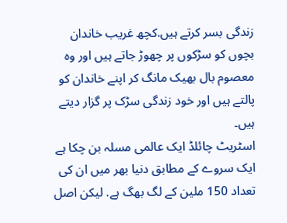زندگی بسر کرتے ہیں.کچھ غریب خاندان بچوں کو سڑکوں پر چھوڑ جاتے ہیں اور وہ معصوم بال بھیک مانگ کر اپنے خاندان کو پالتے ہیں اور خود زندگی سڑک پر گزار دیتے ہیں۔
اسٹریٹ چائلڈ ایک عالمی مسلہ بن چکا ہے ایک سروے کے مطابق دنیا بھر میں ان کی تعداد 150 ملین کے لگ بھگ ہے. لیکن اصل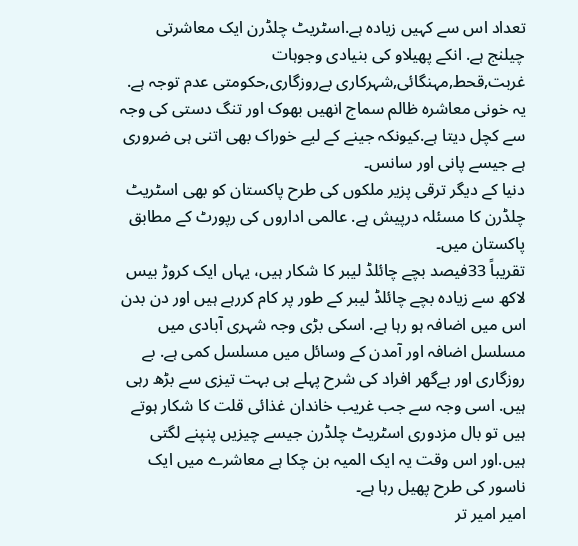تعداد اس سے کہیں زیادہ ہے.اسٹریٹ چلڈرن ایک معاشرتی چیلنج ہے. انکے پھیلاو کی بنیادی وجوہات غربت,قحط,مہنگائی,شہرکاری بےروزگاری,حکومتی عدم توجہ ہے. یہ خونی معاشرہ ظالم سماج انھیں بھوک اور تنگ دستی کی وجہ سے کچل دیتا ہے.کیونکہ جینے کے لیے خوراک بھی اتنی ہی ضروری ہے جیسے پانی اور سانس۔
دنیا کے دیگر ترقی پزیر ملکوں کی طرح پاکستان کو بھی اسٹریٹ چلڈرن کا مسئلہ درپیش ہے. عالمی اداروں کی رپورٹ کے مطابق پاکستان میں۔
تقریباً 33فیصد بچے چائلڈ لیبر کا شکار ہیں، یہاں ایک کروڑ بیس لاکھ سے زیادہ بچے چائلڈ لیبر کے طور پر کام کررہے ہیں اور دن بدن اس میں اضافہ ہو رہا ہے. اسکی بڑی وجہ شہری آبادی میں مسلسل اضافہ اور آمدن کے وسائل میں مسلسل کمی ہے. بے روزگاری اور بےگھر افراد کی شرح پہلے ہی بہت تیزی سے بڑھ رہی ہیں. اسی وجہ سے جب غریب خاندان غذائی قلت کا شکار ہوتے ہیں تو بال مزدوری اسٹریٹ چلڈرن جیسے چیزیں پنپنے لگتی ہیں.اور اس وقت یہ ایک المیہ بن چکا ہے معاشرے میں ایک ناسور کی طرح پھیل رہا ہے۔
امیر امیر تر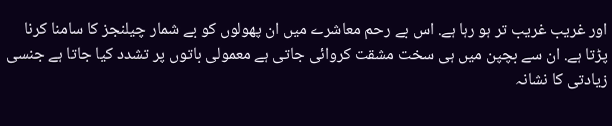اور غریب غریب تر ہو رہا ہے. اس بے رحم معاشرے میں ان پھولوں کو بے شمار چیلنجز کا سامنا کرنا پڑتا ہے. ان سے بچپن میں ہی سخت مشقت کروائی جاتی ہے معمولی باتوں پر تشدد کیا جاتا ہے جنسی زیادتی کا نشانہ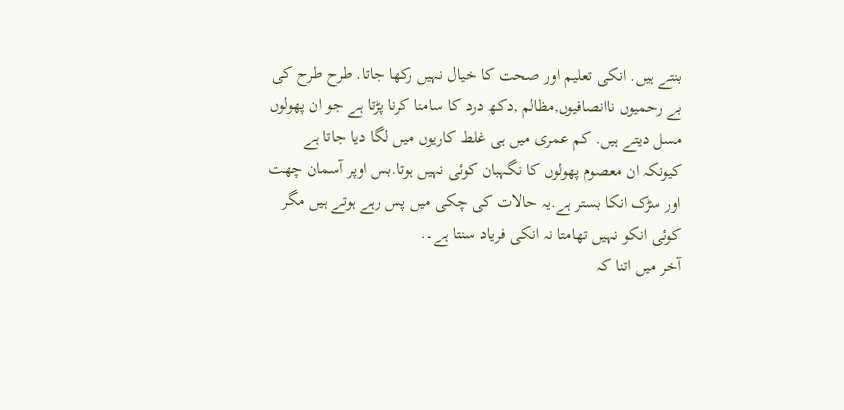بنتے ہیں. انکی تعلیم اور صحت کا خیال نہیں رکھا جاتا. طرح طرح کی بے رحمیوں ناانصافیوں,مظالم ,دکھ درد کا سامنا کرنا پڑتا ہے جو ان پھولوں مسل دیتے ہیں. کم عمری میں ہی غلط کاریوں میں لگا دیا جاتا ہے کیونکہ ان معصوم پھولوں کا نگہبان کوئی نہیں ہوتا.بس اوپر آسمان چھت اور سڑک انکا بستر ہے.یہ حالات کی چکی میں پس رہے ہوتے ہیں مگر کوئی انکو نہیں تھامتا نہ انکی فریاد سنتا ہے۔.
آخر میں اتنا کہ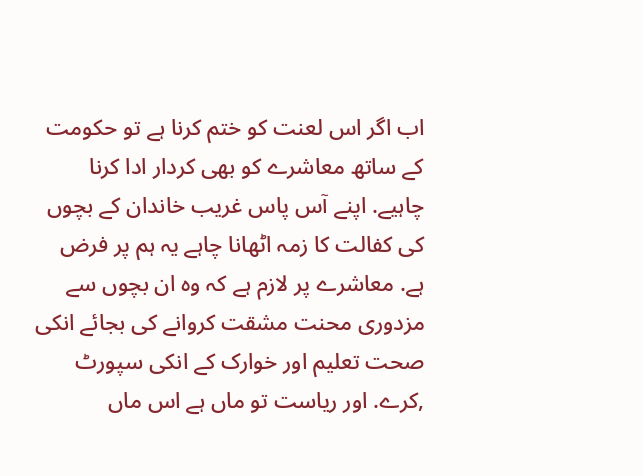اب اگر اس لعنت کو ختم کرنا ہے تو حکومت کے ساتھ معاشرے کو بھی کردار ادا کرنا چاہیے. اپنے آس پاس غریب خاندان کے بچوں کی کفالت کا زمہ اٹھانا چاہے یہ ہم پر فرض ہے. معاشرے پر لازم ہے کہ وہ ان بچوں سے مزدوری محنت مشقت کروانے کی بجائے انکی صحت تعلیم اور خوارک کے انکی سپورٹ ,کرے. اور ریاست تو ماں ہے اس ماں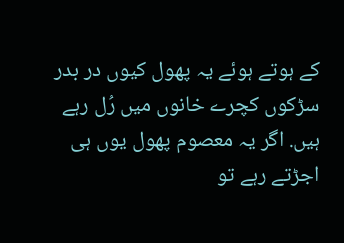کے ہوتے ہوئے یہ پھول کیوں در بدر سڑکوں کچرے خانوں میں رُل رہے ہیں. اگر یہ معصوم پھول یوں ہی اجڑتے رہے تو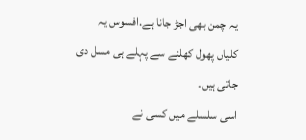یہ چمن بھی اجڑ جانا ہے.افسوس یہ کلیاں پھول کھلنے سے پہلے ہی مسل دی جاتی ہیں۔
اسی سلسلے میں کسی نے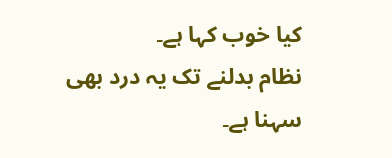کیا خوب کہا ہے۔
نظام بدلنے تک یہ درد بھی سہنا ہے۔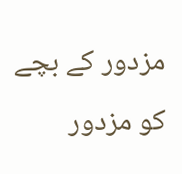مزدور کے بچے کو مزدور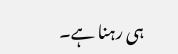ہی رہنا ہے۔